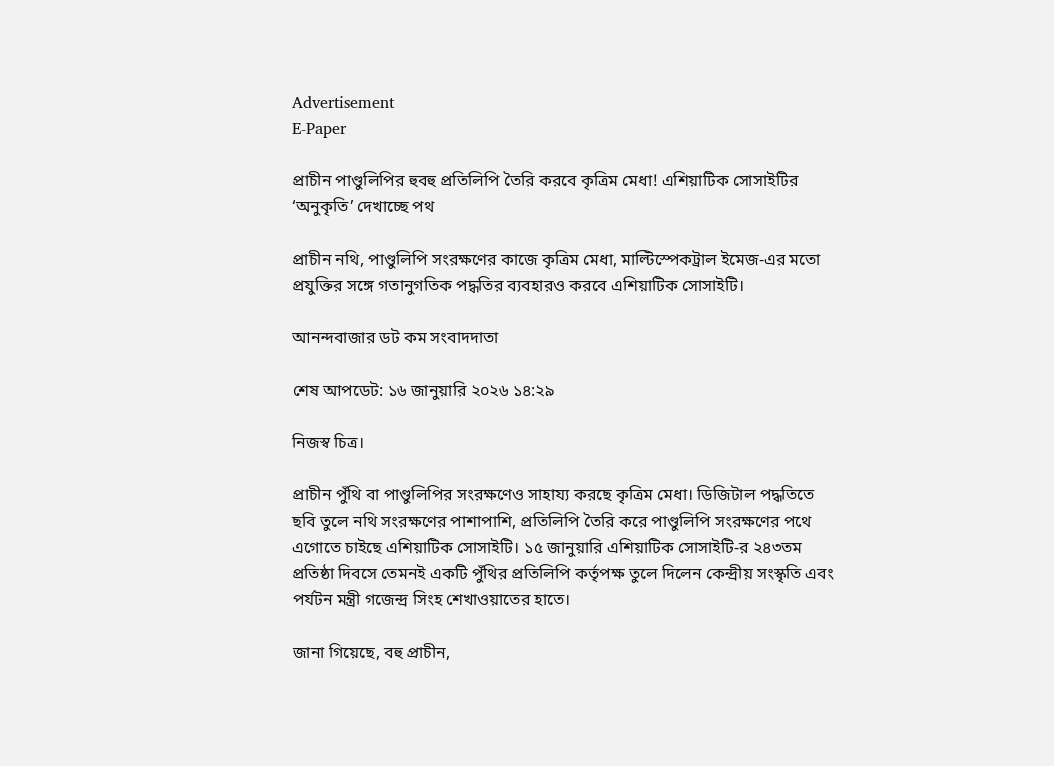Advertisement
E-Paper

প্রাচীন পাণ্ডুলিপির হুবহু প্রতিলিপি তৈরি করবে কৃত্রিম মেধা! এশিয়াটিক সোসাইটির ‘অনুকৃতি’ দেখাচ্ছে পথ

প্রাচীন নথি, পাণ্ডুলিপি সংরক্ষণের কাজে কৃত্রিম মেধা, মাল্টিস্পেকট্রাল ইমেজ-এর মতো প্রযুক্তির সঙ্গে গতানুগতিক পদ্ধতির ব্যবহারও করবে এশিয়াটিক সোসাইটি।

আনন্দবাজার ডট কম সংবাদদাতা

শেষ আপডেট: ১৬ জানুয়ারি ২০২৬ ১৪:২৯

নিজস্ব চিত্র।

প্রাচীন পুঁথি বা পাণ্ডুলিপির সংরক্ষণেও সাহায্য করছে কৃত্রিম মেধা। ডিজিটাল পদ্ধতিতে ছবি তুলে নথি সংরক্ষণের পাশাপাশি, প্রতিলিপি তৈরি করে পাণ্ডুলিপি সংরক্ষণের পথে এগোতে চাইছে এশিয়াটিক সোসাইটি। ১৫ জানুয়ারি এশিয়াটিক সোসাইটি-র ২৪৩তম প্রতিষ্ঠা দিবসে তেমনই একটি পুঁথির প্রতিলিপি কর্তৃপক্ষ তুলে দিলেন কেন্দ্রীয় সংস্কৃতি এবং পর্যটন মন্ত্রী গজেন্দ্র সিংহ শেখাওয়াতের হাতে।

জানা গিয়েছে, বহু প্রাচীন,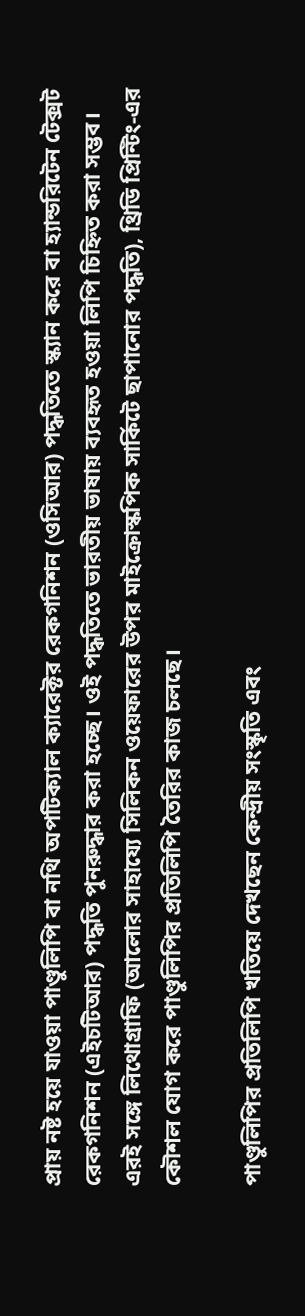প্রায় নষ্ট হয়ে যাওয়া পাণ্ডুলিপি বা নথি অপটিক্যাল ক্যারেক্টর রেকগনিশন (ওসিআর) পদ্ধতিতে স্ক্যান করে বা হ্যান্ডরিটেন টেক্সট রেকগনিশন (এইচটিআর) পদ্ধতি পুনরুদ্ধার করা হচ্ছে। ওই পদ্ধতিতে ভারতীয় ভাষায় ব্যবহৃত হওয়া লিপি চিহ্নিত করা সম্ভব। এরই সঙ্গে লিথোগ্রাফি (আলোর সাহায্যে সিলিকন ওয়েফারের উপর মাইক্রোস্কপিক সার্কিটে ছাপানোর পদ্ধতি), থ্রিডি প্রিন্টিং-এর কৌশল যোগ করে পাণ্ডুলিপির প্রতিলিপি তৈরির কাজ চলছে।

পাণ্ডুলিপির প্রতিলিপি খতিয়ে দেখছেন কেন্দ্রীয় সংস্কৃতি এবং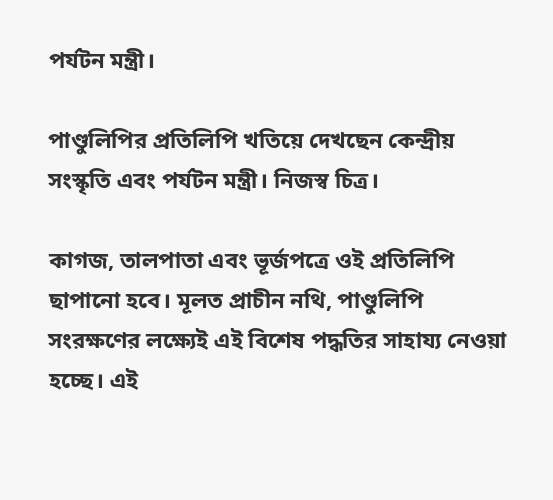পর্যটন মন্ত্রী।

পাণ্ডুলিপির প্রতিলিপি খতিয়ে দেখছেন কেন্দ্রীয় সংস্কৃতি এবং পর্যটন মন্ত্রী। নিজস্ব চিত্র।

কাগজ, তালপাতা এবং ভূর্জপত্রে ওই প্রতিলিপি ছাপানো হবে। মূলত প্রাচীন নথি, পাণ্ডুলিপি সংরক্ষণের লক্ষ্যেই এই বিশেষ পদ্ধতির সাহায্য নেওয়া হচ্ছে। এই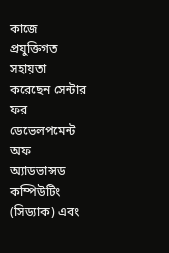কাজে প্রযুক্তিগত সহায়তা করেছেন সেন্টার ফর ডেভেলপমেন্ট অফ অ্যাডভান্সড কম্পিউটিং (সিড্যাক) এবং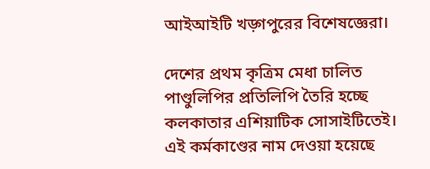আইআইটি খড়্গপুরের বিশেষজ্ঞেরা।

দেশের প্রথম কৃত্রিম মেধা চালিত পাণ্ডুলিপির প্রতিলিপি তৈরি হচ্ছে কলকাতার এশিয়াটিক সোসাইটিতেই। এই কর্মকাণ্ডের নাম দেওয়া হয়েছে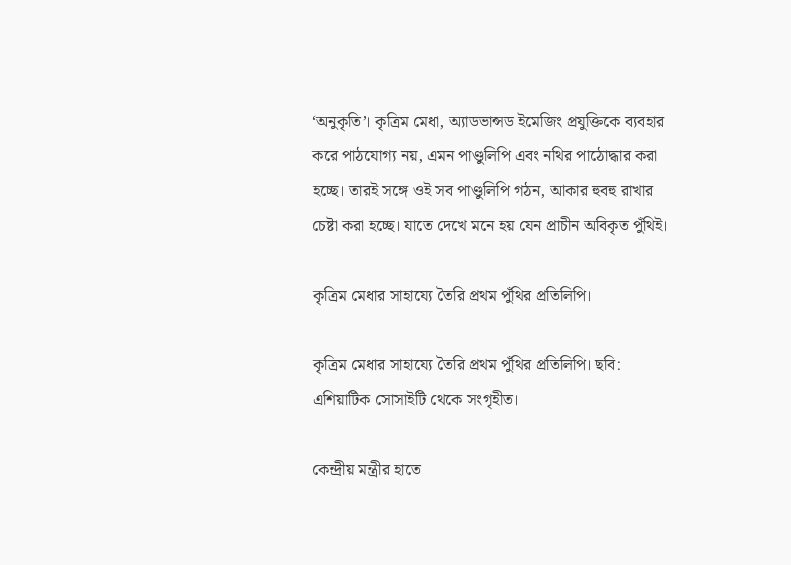‘অনুকৃতি’। কৃত্রিম মেধা, অ্যাডভান্সড ইমেজিং প্রযুক্তিকে ব্যবহার করে পাঠযোগ্য নয়, এমন পাণ্ডুলিপি এবং নথির পাঠোদ্ধার করা হচ্ছে। তারই সঙ্গে ওই সব পাণ্ডুলিপি গঠন, আকার হুবহু রাখার চেষ্টা করা হচ্ছে। যাতে দেখে মনে হয় যেন প্রাচীন অবিকৃত পুঁথিই।

কৃত্রিম মেধার সাহায্যে তৈরি প্রথম পুঁথির প্রতিলিপি।

কৃত্রিম মেধার সাহায্যে তৈরি প্রথম পুঁথির প্রতিলিপি। ছবি: এশিয়াটিক সোসাইটি থেকে সংগৃহীত।

কেন্দ্রীয় মন্ত্রীর হাতে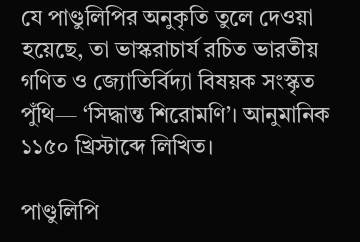যে পাণ্ডুলিপির অনুকৃতি তুলে দেওয়া হয়েছে, তা ভাস্করাচার্য রচিত ভারতীয় গণিত ও জ্যোতির্বিদ্যা বিষয়ক সংস্কৃত পুঁথি— ‘সিদ্ধান্ত শিরোমণি’। আনুমানিক ১১৫০ খ্রিস্টাব্দে লিখিত।

পাণ্ডুলিপি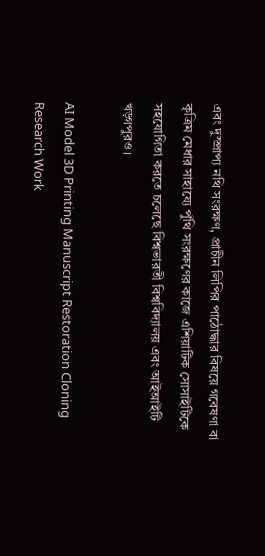এবং দুস্প্রাপ্য নথি সংরক্ষণ, প্রাচীন লিপির পাঠোদ্ধার বিষয়ে গবেষণা বা কৃত্রিম মেধার সাহায্যে পুঁথি সংরক্ষণের কাজে এশিয়াটিক সোসাইটিকে সহযোগিতা করতে চলেছে বিশ্বভারতী বিশ্ববিদ্যালয় এবং আইআইটি খড়্গপুরও।

AI Model 3D Printing Manuscript Restoration Cloning Research Work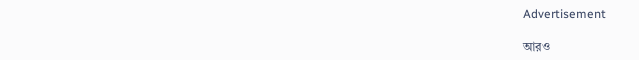Advertisement

আরও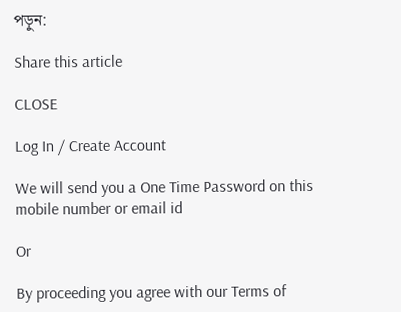পড়ুন:

Share this article

CLOSE

Log In / Create Account

We will send you a One Time Password on this mobile number or email id

Or

By proceeding you agree with our Terms of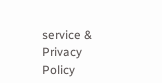service & Privacy Policy